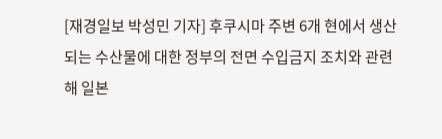[재경일보 박성민 기자] 후쿠시마 주변 6개 현에서 생산되는 수산물에 대한 정부의 전면 수입금지 조치와 관련해 일본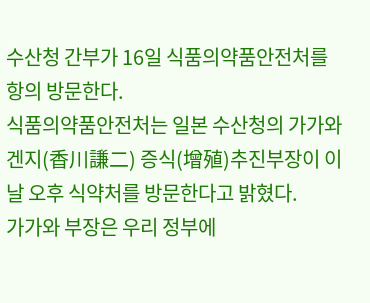수산청 간부가 16일 식품의약품안전처를 항의 방문한다.
식품의약품안전처는 일본 수산청의 가가와 겐지(香川謙二) 증식(增殖)추진부장이 이날 오후 식약처를 방문한다고 밝혔다.
가가와 부장은 우리 정부에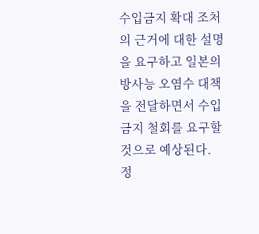수입금지 확대 조처의 근거에 대한 설명을 요구하고 일본의 방사능 오염수 대책을 전달하면서 수입금지 철회를 요구할 것으로 예상된다.
정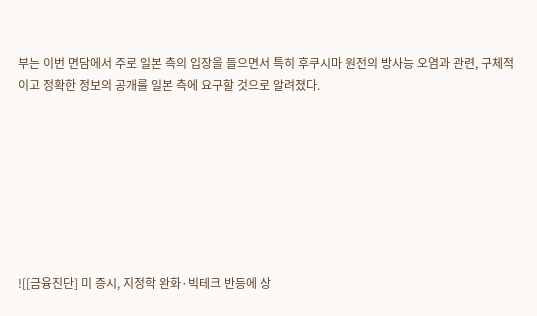부는 이번 면담에서 주로 일본 측의 입장을 들으면서 특히 후쿠시마 원전의 방사능 오염과 관련, 구체적이고 정확한 정보의 공개를 일본 측에 요구할 것으로 알려졌다.








![[금융진단] 미 증시, 지정학 완화·빅테크 반등에 상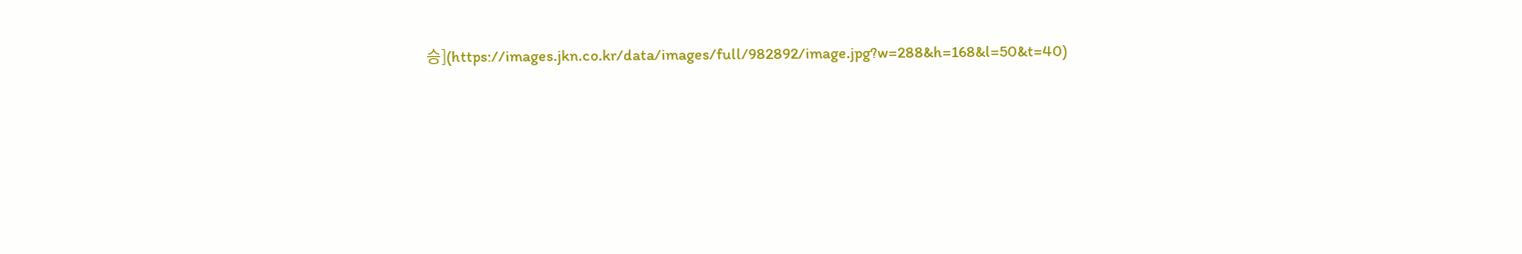승](https://images.jkn.co.kr/data/images/full/982892/image.jpg?w=288&h=168&l=50&t=40)